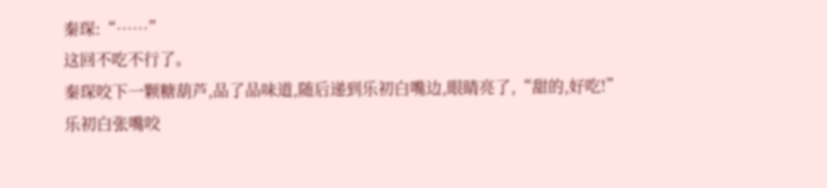秦琛:“……”
这回不吃不行了。
秦琛咬下一颗糖葫芦,品了品味道,随后递到乐初白嘴边,眼睛亮了,“甜的,好吃!”
乐初白张嘴咬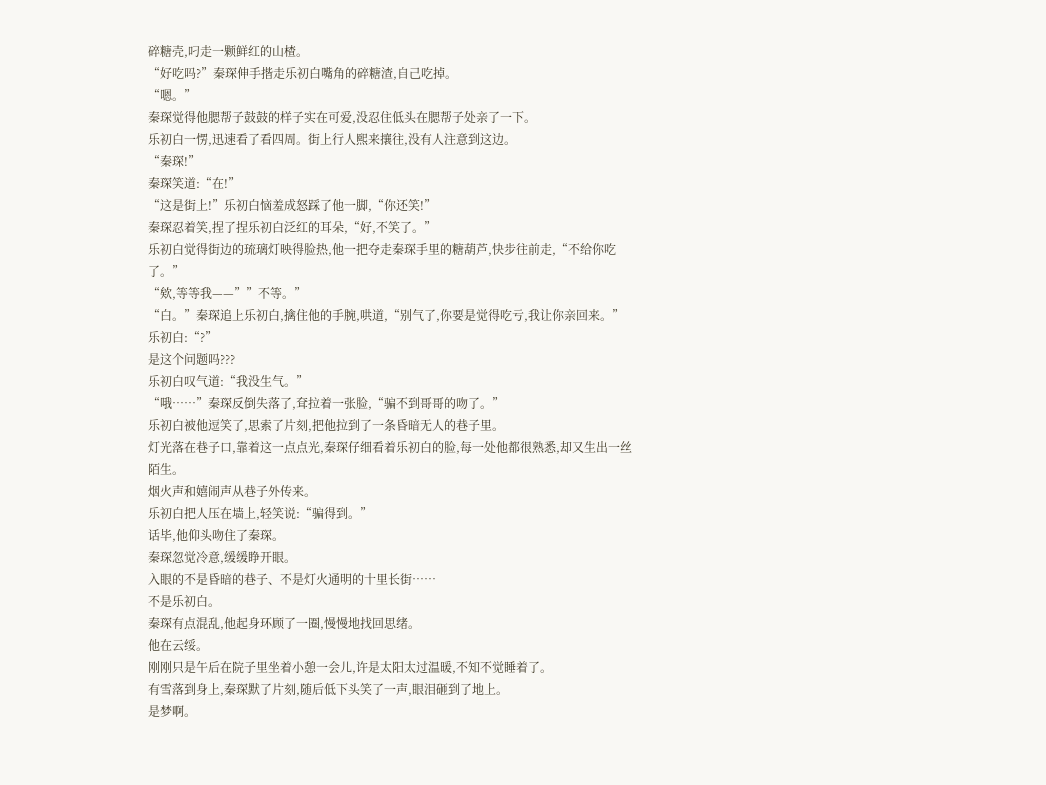碎糖壳,叼走一颗鲜红的山楂。
“好吃吗?”秦琛伸手揩走乐初白嘴角的碎糖渣,自己吃掉。
“嗯。”
秦琛觉得他腮帮子鼓鼓的样子实在可爱,没忍住低头在腮帮子处亲了一下。
乐初白一愣,迅速看了看四周。街上行人熙来攘往,没有人注意到这边。
“秦琛!”
秦琛笑道:“在!”
“这是街上!”乐初白恼羞成怒踩了他一脚,“你还笑!”
秦琛忍着笑,捏了捏乐初白泛红的耳朵,“好,不笑了。”
乐初白觉得街边的琉璃灯映得脸热,他一把夺走秦琛手里的糖葫芦,快步往前走,“不给你吃了。”
“欸,等等我——””不等。”
“白。”秦琛追上乐初白,擒住他的手腕,哄道,“别气了,你要是觉得吃亏,我让你亲回来。”
乐初白:“?”
是这个问题吗???
乐初白叹气道:“我没生气。”
“哦……”秦琛反倒失落了,耷拉着一张脸,“骗不到哥哥的吻了。”
乐初白被他逗笑了,思索了片刻,把他拉到了一条昏暗无人的巷子里。
灯光落在巷子口,靠着这一点点光,秦琛仔细看着乐初白的脸,每一处他都很熟悉,却又生出一丝陌生。
烟火声和嬉闹声从巷子外传来。
乐初白把人压在墙上,轻笑说:“骗得到。”
话毕,他仰头吻住了秦琛。
秦琛忽觉冷意,缓缓睁开眼。
入眼的不是昏暗的巷子、不是灯火通明的十里长街……
不是乐初白。
秦琛有点混乱,他起身环顾了一圈,慢慢地找回思绪。
他在云绥。
刚刚只是午后在院子里坐着小憩一会儿,许是太阳太过温暖,不知不觉睡着了。
有雪落到身上,秦琛默了片刻,随后低下头笑了一声,眼泪砸到了地上。
是梦啊。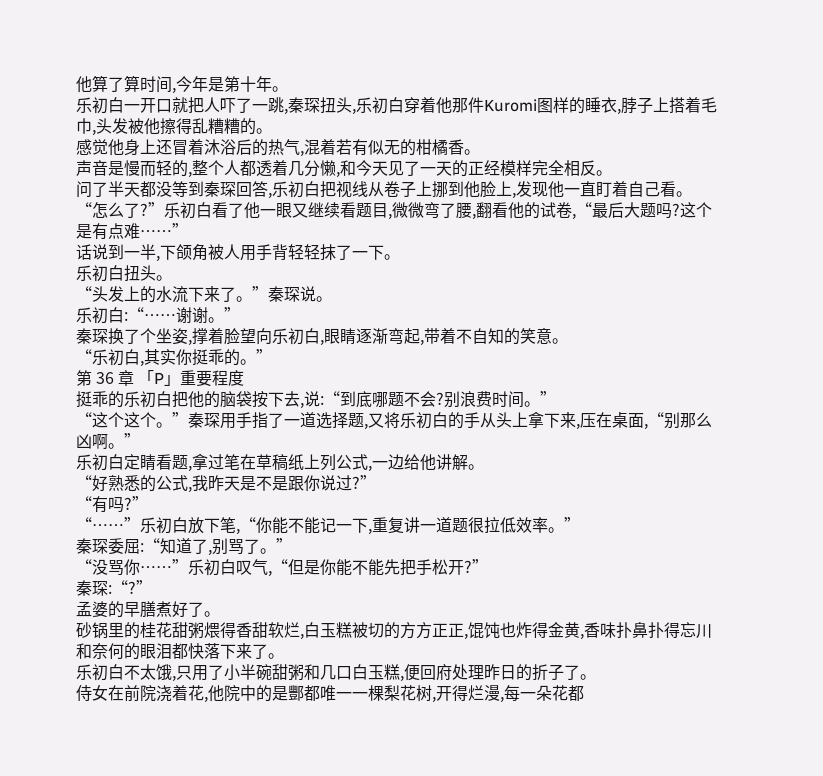他算了算时间,今年是第十年。
乐初白一开口就把人吓了一跳,秦琛扭头,乐初白穿着他那件Kuromi图样的睡衣,脖子上搭着毛巾,头发被他擦得乱糟糟的。
感觉他身上还冒着沐浴后的热气,混着若有似无的柑橘香。
声音是慢而轻的,整个人都透着几分懒,和今天见了一天的正经模样完全相反。
问了半天都没等到秦琛回答,乐初白把视线从卷子上挪到他脸上,发现他一直盯着自己看。
“怎么了?”乐初白看了他一眼又继续看题目,微微弯了腰,翻看他的试卷,“最后大题吗?这个是有点难……”
话说到一半,下颌角被人用手背轻轻抹了一下。
乐初白扭头。
“头发上的水流下来了。”秦琛说。
乐初白:“……谢谢。”
秦琛换了个坐姿,撑着脸望向乐初白,眼睛逐渐弯起,带着不自知的笑意。
“乐初白,其实你挺乖的。”
第 36 章 「P」重要程度
挺乖的乐初白把他的脑袋按下去,说:“到底哪题不会?别浪费时间。”
“这个这个。”秦琛用手指了一道选择题,又将乐初白的手从头上拿下来,压在桌面,“别那么凶啊。”
乐初白定睛看题,拿过笔在草稿纸上列公式,一边给他讲解。
“好熟悉的公式,我昨天是不是跟你说过?”
“有吗?”
“……”乐初白放下笔,“你能不能记一下,重复讲一道题很拉低效率。”
秦琛委屈:“知道了,别骂了。”
“没骂你……”乐初白叹气,“但是你能不能先把手松开?”
秦琛:“?”
孟婆的早膳煮好了。
砂锅里的桂花甜粥煨得香甜软烂,白玉糕被切的方方正正,馄饨也炸得金黄,香味扑鼻扑得忘川和奈何的眼泪都快落下来了。
乐初白不太饿,只用了小半碗甜粥和几口白玉糕,便回府处理昨日的折子了。
侍女在前院浇着花,他院中的是酆都唯一一棵梨花树,开得烂漫,每一朵花都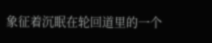象征着沉眠在轮回道里的一个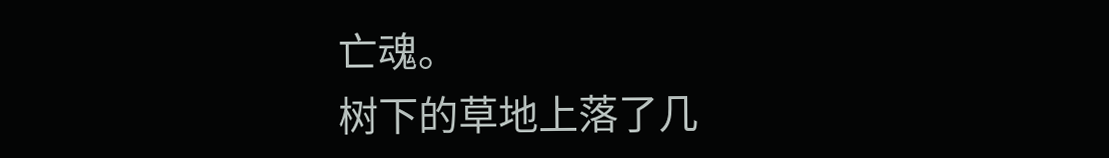亡魂。
树下的草地上落了几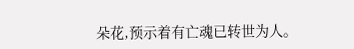朵花,预示着有亡魂已转世为人。